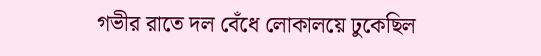গভীর রাতে দল বেঁধে লোকালয়ে ঢুকেছিল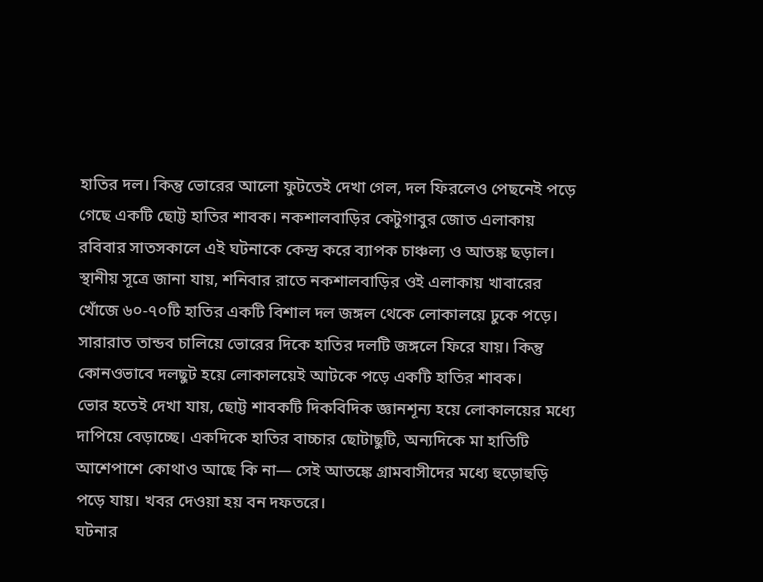হাতির দল। কিন্তু ভোরের আলো ফুটতেই দেখা গেল, দল ফিরলেও পেছনেই পড়ে গেছে একটি ছোট্ট হাতির শাবক। নকশালবাড়ির কেটুগাবুর জোত এলাকায় রবিবার সাতসকালে এই ঘটনাকে কেন্দ্র করে ব্যাপক চাঞ্চল্য ও আতঙ্ক ছড়াল।
স্থানীয় সূত্রে জানা যায়, শনিবার রাতে নকশালবাড়ির ওই এলাকায় খাবারের খোঁজে ৬০-৭০টি হাতির একটি বিশাল দল জঙ্গল থেকে লোকালয়ে ঢুকে পড়ে। সারারাত তান্ডব চালিয়ে ভোরের দিকে হাতির দলটি জঙ্গলে ফিরে যায়। কিন্তু কোনওভাবে দলছুট হয়ে লোকালয়েই আটকে পড়ে একটি হাতির শাবক।
ভোর হতেই দেখা যায়, ছোট্ট শাবকটি দিকবিদিক জ্ঞানশূন্য হয়ে লোকালয়ের মধ্যে দাপিয়ে বেড়াচ্ছে। একদিকে হাতির বাচ্চার ছোটাছুটি, অন্যদিকে মা হাতিটি আশেপাশে কোথাও আছে কি না— সেই আতঙ্কে গ্রামবাসীদের মধ্যে হুড়োহুড়ি পড়ে যায়। খবর দেওয়া হয় বন দফতরে।
ঘটনার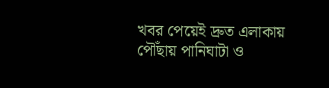খবর পেয়েই দ্রুত এলাকায় পৌঁছায় পানিঘাটা ও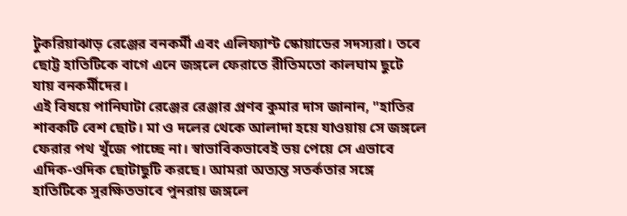টুকরিয়াঝাড় রেঞ্জের বনকর্মী এবং এলিফ্যান্ট স্কোয়াডের সদস্যরা। তবে ছোট্ট হাতিটিকে বাগে এনে জঙ্গলে ফেরাতে রীতিমতো কালঘাম ছুটে যায় বনকর্মীদের।
এই বিষয়ে পানিঘাটা রেঞ্জের রেঞ্জার প্রণব কুমার দাস জানান, "হাতির শাবকটি বেশ ছোট। মা ও দলের থেকে আলাদা হয়ে যাওয়ায় সে জঙ্গলে ফেরার পথ খুঁজে পাচ্ছে না। স্বাভাবিকভাবেই ভয় পেয়ে সে এভাবে এদিক-ওদিক ছোটাছুটি করছে। আমরা অত্যন্ত সতর্কতার সঙ্গে হাতিটিকে সুরক্ষিতভাবে পুনরায় জঙ্গলে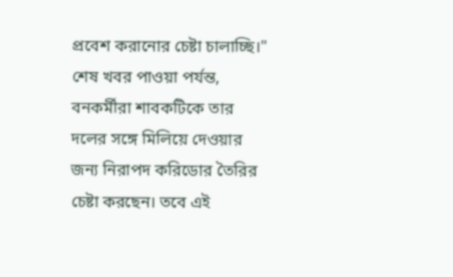প্রবেশ করানোর চেষ্টা চালাচ্ছি।"
শেষ খবর পাওয়া পর্যন্ত, বনকর্মীরা শাবকটিকে তার দলের সঙ্গে মিলিয়ে দেওয়ার জন্য নিরাপদ করিডোর তৈরির চেষ্টা করছেন। তবে এই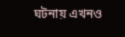ঘটনায় এখনও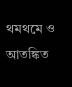থমথমে ও আতঙ্কিত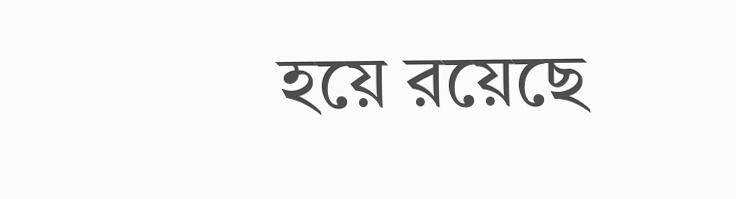হয়ে রয়েছে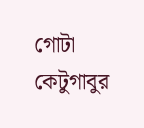গোটা কেটুগাবুর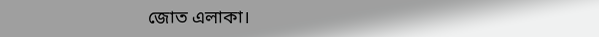জোত এলাকা।